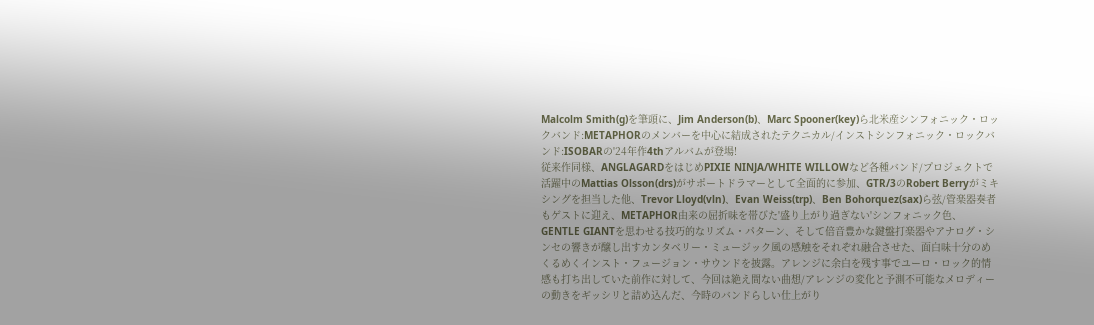Malcolm Smith(g)を筆頭に、Jim Anderson(b)、Marc Spooner(key)ら北米産シンフォニック・ロックバンド:METAPHORのメンバーを中心に結成されたテクニカル/インストシンフォニック・ロックバンド:ISOBARの'24年作4thアルバムが登場!
従来作同様、ANGLAGARDをはじめPIXIE NINJA/WHITE WILLOWなど各種バンド/プロジェクトで活躍中のMattias Olsson(drs)がサポートドラマーとして全面的に参加、GTR/3のRobert Berryがミキシングを担当した他、Trevor Lloyd(vln)、Evan Weiss(trp)、Ben Bohorquez(sax)ら弦/管楽器奏者もゲストに迎え、METAPHOR由来の屈折味を帯びた'盛り上がり過ぎない'シンフォニック色、GENTLE GIANTを思わせる技巧的なリズム・パターン、そして倍音豊かな鍵盤打楽器やアナログ・シンセの響きが醸し出すカンタベリー・ミュージック風の感触をそれぞれ融合させた、面白味十分のめくるめくインスト・フュージョン・サウンドを披露。アレンジに余白を残す事でユーロ・ロック的情感も打ち出していた前作に対して、今回は絶え間ない曲想/アレンジの変化と予測不可能なメロディーの動きをギッシリと詰め込んだ、今時のバンドらしい仕上がり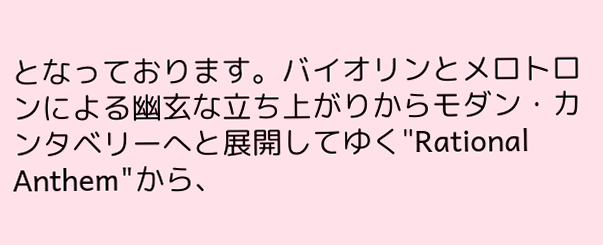となっております。バイオリンとメロトロンによる幽玄な立ち上がりからモダン・カンタベリーへと展開してゆく"Rational Anthem"から、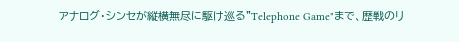アナログ・シンセが縦横無尽に駆け巡る"Telephone Game"まで、歴戦のリ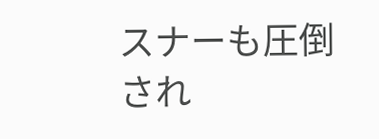スナーも圧倒され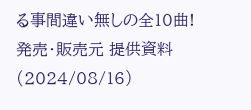る事間違い無しの全10曲!
発売・販売元 提供資料(2024/08/16)